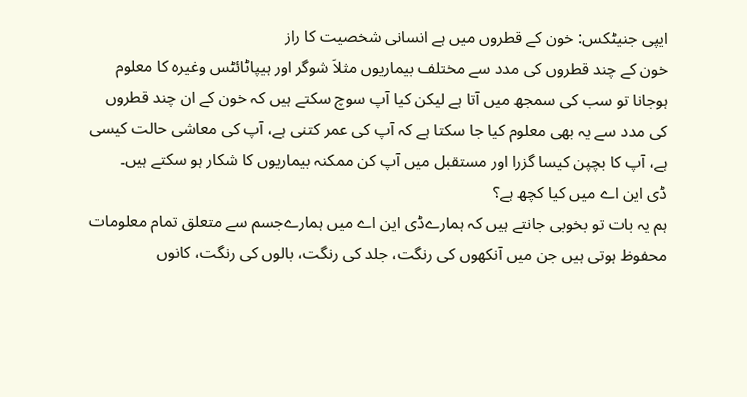ایپی جنیٹکس: خون کے قطروں میں ہے انسانی شخصیت کا راز
خون کے چند قطروں کی مدد سے مختلف بیماریوں مثلاَ شوگر اور ہیپاٹائٹس وغیرہ کا معلوم ہوجانا تو سب کی سمجھ میں آتا ہے لیکن کیا آپ سوچ سکتے ہیں کہ خون کے ان چند قطروں کی مدد سے یہ بھی معلوم کیا جا سکتا ہے کہ آپ کی عمر کتنی ہے، آپ کی معاشی حالت کیسی ہے، آپ کا بچپن کیسا گزرا اور مستقبل میں آپ کن ممکنہ بیماریوں کا شکار ہو سکتے ہیں۔
ڈی این اے میں کیا کچھ ہے؟
ہم یہ بات تو بخوبی جانتے ہیں کہ ہمارےڈی این اے میں ہمارےجسم سے متعلق تمام معلومات محفوظ ہوتی ہیں جن میں آنکھوں کی رنگت، جلد کی رنگت، بالوں کی رنگت، کانوں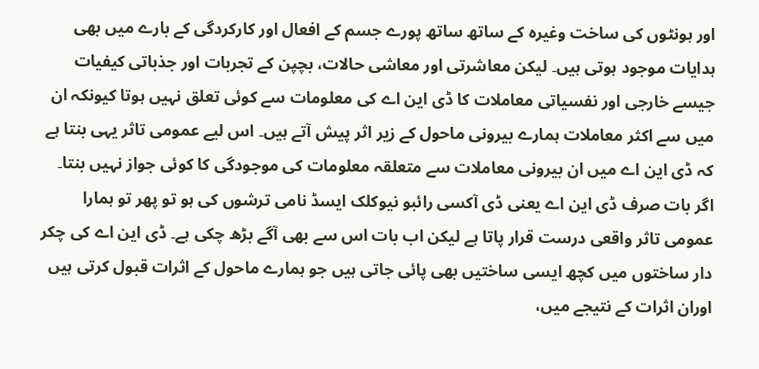اور ہونٹوں کی ساخت وغیرہ کے ساتھ ساتھ پورے جسم کے افعال اور کارکردگی کے بارے میں بھی ہدایات موجود ہوتی ہیں۔ لیکن معاشرتی اور معاشی حالات، بچپن کے تجربات اور جذباتی کیفیات جیسے خارجی اور نفسیاتی معاملات کا ڈی این اے کی معلومات سے کوئی تعلق نہیں ہوتا کیونکہ ان میں سے اکثر معاملات ہمارے بیرونی ماحول کے زیر اثر پیش آتے ہیں۔ اس لیے عمومی تاثر یہی بنتا ہے کہ ڈی این اے میں ان بیرونی معاملات سے متعلقہ معلومات کی موجودگی کا کوئی جواز نہیں بنتا۔
اگر بات صرف ڈی این اے یعنی ڈی آکسی رائبو نیوکلک ایسڈ نامی ترشوں کی ہو تو پھر تو ہمارا عمومی تاثر واقعی درست قرار پاتا ہے لیکن اب بات اس سے بھی آگے بڑھ چکی ہے۔ ڈی این اے کی چکر دار ساختوں میں کچھ ایسی ساختیں بھی پائی جاتی ہیں جو ہمارے ماحول کے اثرات قبول کرتی ہیں اوران اثرات کے نتیجے میں،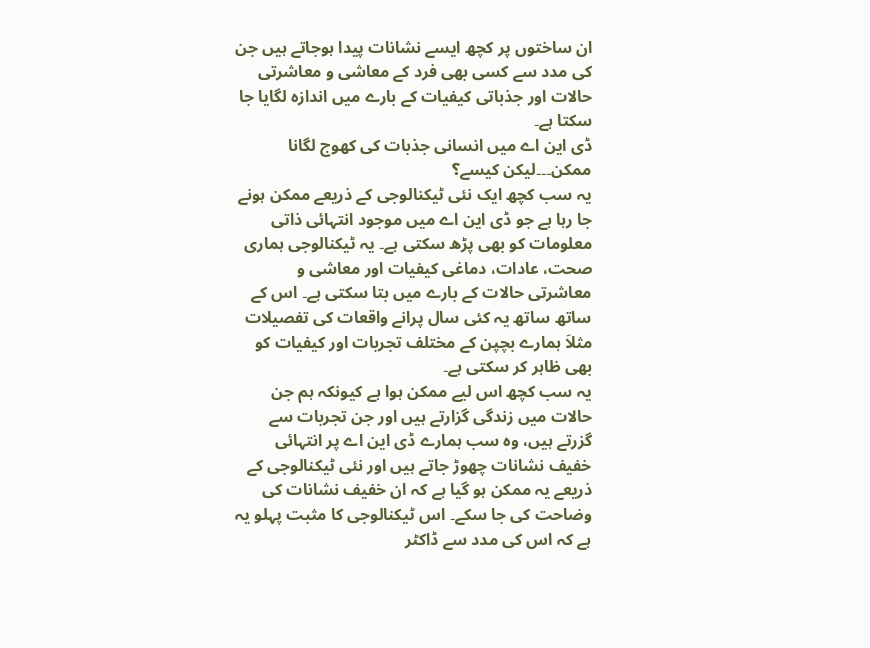ان ساختوں پر کچھ ایسے نشانات پیدا ہوجاتے ہیں جن کی مدد سے کسی بھی فرد کے معاشی و معاشرتی حالات اور جذباتی کیفیات کے بارے میں اندازہ لگایا جا سکتا ہے۔
ڈی این اے میں انسانی جذبات کی کھوج لگانا ممکن۔۔۔لیکن کیسے؟
یہ سب کچھ ایک نئی ٹیکنالوجی کے ذریعے ممکن ہونے جا رہا ہے جو ڈی این اے میں موجود انتہائی ذاتی معلومات کو بھی پڑھ سکتی ہے۔ یہ ٹیکنالوجی ہماری صحت، عادات، دماغی کیفیات اور معاشی و معاشرتی حالات کے بارے میں بتا سکتی ہے۔ اس کے ساتھ ساتھ یہ کئی سال پرانے واقعات کی تفصیلات مثلاَ ہمارے بچپن کے مختلف تجربات اور کیفیات کو بھی ظاہر کر سکتی ہے۔
یہ سب کچھ اس لیے ممکن ہوا ہے کیونکہ ہم جن حالات میں زندگی گزارتے ہیں اور جن تجربات سے گزرتے ہیں، وہ سب ہمارے ڈی این اے پر انتہائی خفیف نشانات چھوڑ جاتے ہیں اور نئی ٹیکنالوجی کے ذریعے یہ ممکن ہو گیا ہے کہ ان خفیف نشانات کی وضاحت کی جا سکے۔ اس ٹیکنالوجی کا مثبت پہلو یہ ہے کہ اس کی مدد سے ڈاکٹر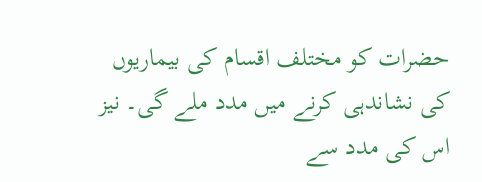حضرات کو مختلف اقسام کی بیماریوں کی نشاندہی کرنے میں مدد ملے گی۔ نیز اس کی مدد سے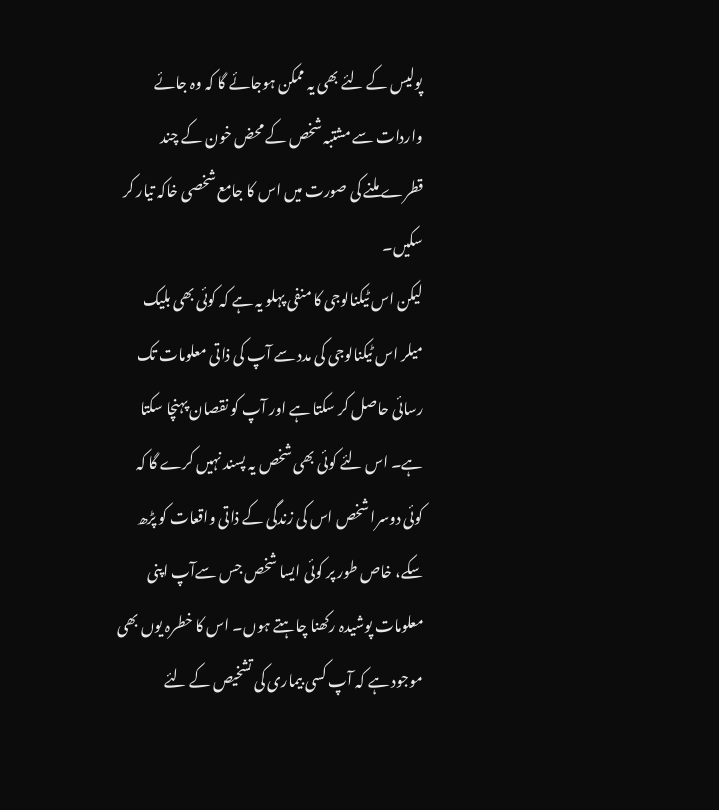پولیس کے لئے بھی یہ ممکن ہوجائے گا کہ وہ جائے واردات سے مشتبہ شخص کے محض خون کے چند قطرے ملنے کی صورت میں اس کا جامع شخصی خاکہ تیار کر سکیں۔
لیکن اس ٹیکنالوجی کا منفی پہلو یہ ہے کہ کوئی بھی بلیک میلر اس ٹیکنالوجی کی مدد سے آپ کی ذاتی معلومات تک رسائی حاصل کر سکتا ہے اور آپ کو نقصان پہنچا سکتا ہے۔ اس لئے کوئی بھی شخص یہ پسند نہیں کرے گا کہ کوئی دوسرا شخص اس کی زندگی کے ذاتی واقعات کو پڑھ سکے، خاص طور پر کوئی ایسا شخص جس سےآپ اپنی معلومات پوشیدہ رکھنا چاہتے ہوں۔ اس کا خطرہ یوں بھی موجود ہے کہ آپ کسی بیماری کی تشخیص کے لئے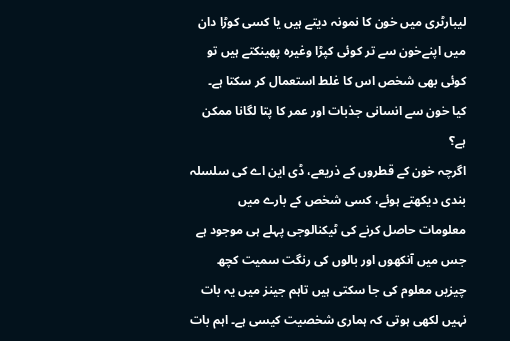لیبارٹری میں خون کا نمونہ دیتے ہیں یا کسی کوڑا دان میں اپنےخون سے تر کوئی کپڑا وغیرہ پھینکتے ہیں تو کوئی بھی شخص اس کا غلط استعمال کر سکتا ہے۔
کیا خون سے انسانی جذبات اور عمر کا پتا لگانا ممکن ہے؟
اگرچہ خون کے قطروں کے ذریعے، ڈی این اے کی سلسلہ بندی دیکھتے ہوئے، کسی شخص کے بارے میں معلومات حاصل کرنے کی ٹیکنالوجی پہلے ہی موجود ہے جس میں آنکھوں اور بالوں کی رنگت سمیت کچھ چیزیں معلوم کی جا سکتی ہیں تاہم جینز میں یہ بات نہیں لکھی ہوتی کہ ہماری شخصیت کیسی ہے۔ اہم بات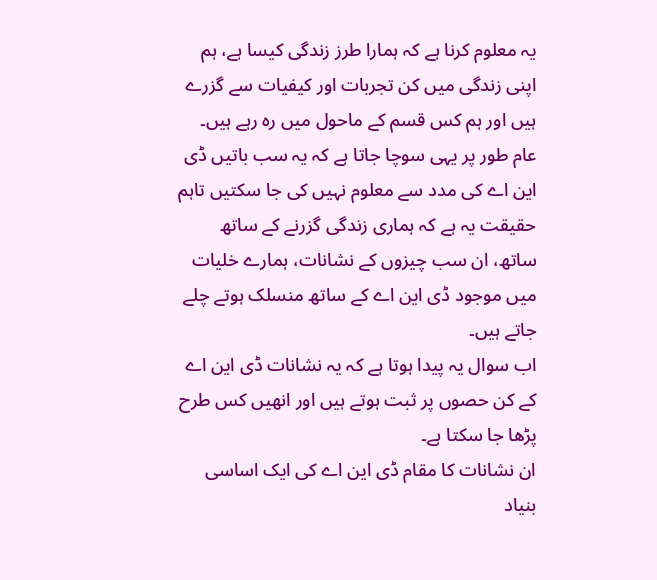یہ معلوم کرنا ہے کہ ہمارا طرز زندگی کیسا ہے، ہم اپنی زندگی میں کن تجربات اور کیفیات سے گزرے ہیں اور ہم کس قسم کے ماحول میں رہ رہے ہیں۔ عام طور پر یہی سوچا جاتا ہے کہ یہ سب باتیں ڈی این اے کی مدد سے معلوم نہیں کی جا سکتیں تاہم حقیقت یہ ہے کہ ہماری زندگی گزرنے کے ساتھ ساتھ، ان سب چیزوں کے نشانات، ہمارے خلیات میں موجود ڈی این اے کے ساتھ منسلک ہوتے چلے جاتے ہیں۔
اب سوال یہ پیدا ہوتا ہے کہ یہ نشانات ڈی این اے کے کن حصوں پر ثبت ہوتے ہیں اور انھیں کس طرح پڑھا جا سکتا ہے۔
ان نشانات کا مقام ڈی این اے کی ایک اساسی بنیاد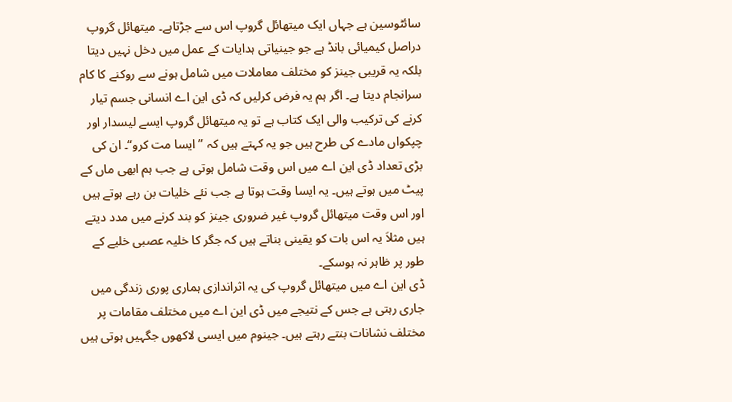سائٹوسین ہے جہاں ایک میتھائل گروپ اس سے جڑتاہے۔ میتھائل گروپ دراصل کیمیائی بانڈ ہے جو جینیاتی ہدایات کے عمل میں دخل نہیں دیتا بلکہ یہ قریبی جینز کو مختلف معاملات میں شامل ہونے سے روکنے کا کام سرانجام دیتا ہے۔ اگر ہم یہ فرض کرلیں کہ ڈی این اے انسانی جسم تیار کرنے کی ترکیب والی ایک کتاب ہے تو یہ میتھائل گروپ ایسے لیسدار اور چپکواں مادے کی طرح ہیں جو یہ کہتے ہیں کہ ” ایسا مت کرو“۔ ان کی بڑی تعداد ڈی این اے میں اس وقت شامل ہوتی ہے جب ہم ابھی ماں کے پیٹ میں ہوتے ہیں۔ یہ ایسا وقت ہوتا ہے جب نئے خلیات بن رہے ہوتے ہیں اور اس وقت میتھائل گروپ غیر ضروری جینز کو بند کرنے میں مدد دیتے ہیں مثلاَ یہ اس بات کو یقینی بناتے ہیں کہ جگر کا خلیہ عصبی خلیے کے طور پر ظاہر نہ ہوسکے۔
ڈی این اے میں میتھائل گروپ کی یہ اثراندازی ہماری پوری زندگی میں جاری رہتی ہے جس کے نتیجے میں ڈی این اے میں مختلف مقامات پر مختلف نشانات بنتے رہتے ہیں۔ جینوم میں ایسی لاکھوں جگہیں ہوتی ہیں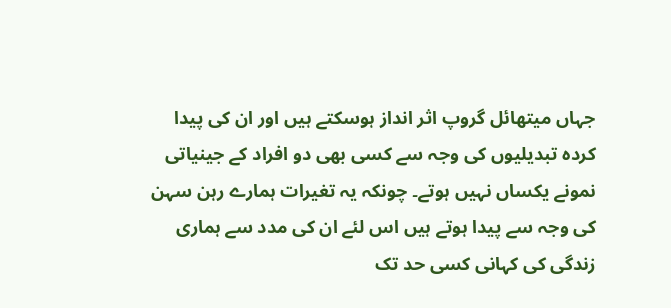جہاں میتھائل گروپ اثر انداز ہوسکتے ہیں اور ان کی پیدا کردہ تبدیلیوں کی وجہ سے کسی بھی دو افراد کے جینیاتی نمونے یکساں نہیں ہوتے۔ چونکہ یہ تغیرات ہمارے رہن سہن کی وجہ سے پیدا ہوتے ہیں اس لئے ان کی مدد سے ہماری زندگی کی کہانی کسی حد تک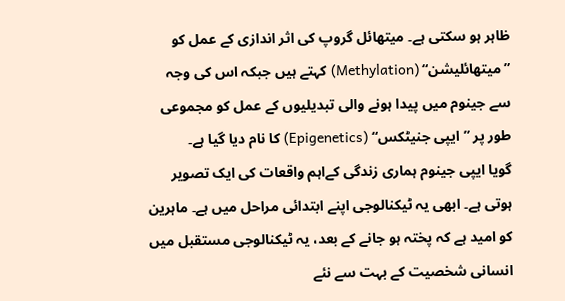ظاہر ہو سکتی ہے۔ میتھائل گروپ کی اثر اندازی کے عمل کو ”میتھائلیشن“ (Methylation) کہتے ہیں جبکہ اس کی وجہ سے جینوم میں پیدا ہونے والی تبدیلیوں کے عمل کو مجموعی طور پر ” ایپی جنیٹکس“ (Epigenetics) کا نام دیا گیا ہے۔
گویا ایپی جینوم ہماری زندگی کےاہم واقعات کی ایک تصویر ہوتی ہے۔ ابھی یہ ٹیکنالوجی اپنے ابتدائی مراحل میں ہے۔ ماہرین کو امید ہے کہ پختہ ہو جانے کے بعد، یہ ٹیکنالوجی مستقبل میں انسانی شخصیت کے بہت سے نئے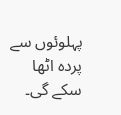پہلوئوں سے پردہ اٹھا سکے گی۔